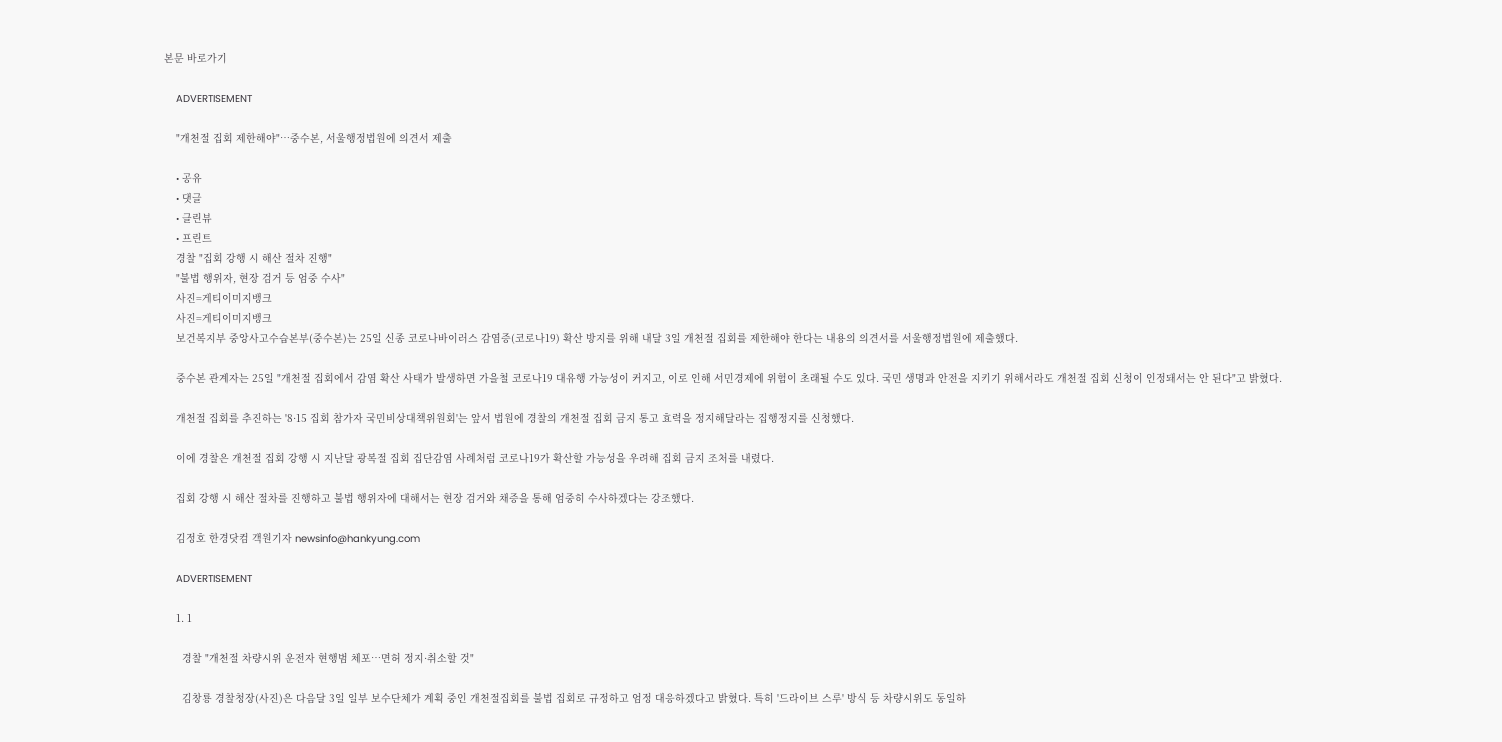본문 바로가기

    ADVERTISEMENT

    "개천절 집회 제한해야"…중수본, 서울행정법원에 의견서 제출

    • 공유
    • 댓글
    • 클린뷰
    • 프린트
    경찰 "집회 강행 시 해산 절차 진행"
    "불법 행위자, 현장 검거 등 엄중 수사"
    사진=게티이미지뱅크
    사진=게티이미지뱅크
    보건복지부 중앙사고수습본부(중수본)는 25일 신종 코로나바이러스 감염증(코로나19) 확산 방지를 위해 내달 3일 개천절 집회를 제한해야 한다는 내용의 의견서를 서울행정법원에 제출했다.

    중수본 관계자는 25일 "개천절 집회에서 감염 확산 사태가 발생하면 가을철 코로나19 대유행 가능성이 커지고, 이로 인해 서민경제에 위험이 초래될 수도 있다. 국민 생명과 안전을 지키기 위해서라도 개천절 집회 신청이 인정돼서는 안 된다"고 밝혔다.

    개천절 집회를 추진하는 '8·15 집회 참가자 국민비상대책위원회'는 앞서 법원에 경찰의 개천절 집회 금지 통고 효력을 정지해달라는 집행정지를 신청했다.

    이에 경찰은 개천절 집회 강행 시 지난달 광복절 집회 집단감염 사례처럼 코로나19가 확산할 가능성을 우려해 집회 금지 조처를 내렸다.

    집회 강행 시 해산 절차를 진행하고 불법 행위자에 대해서는 현장 검거와 채증을 통해 엄중히 수사하겠다는 강조했다.

    김정호 한경닷컴 객원기자 newsinfo@hankyung.com

    ADVERTISEMENT

    1. 1

      경찰 "개천절 차량시위 운전자 현행범 체포…면허 정지·취소할 것"

      김창룡 경찰청장(사진)은 다음달 3일 일부 보수단체가 계획 중인 개천절집회를 불법 집회로 규정하고 엄정 대응하겠다고 밝혔다. 특히 '드라이브 스루' 방식 등 차량시위도 동일하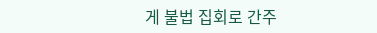게 불법 집회로 간주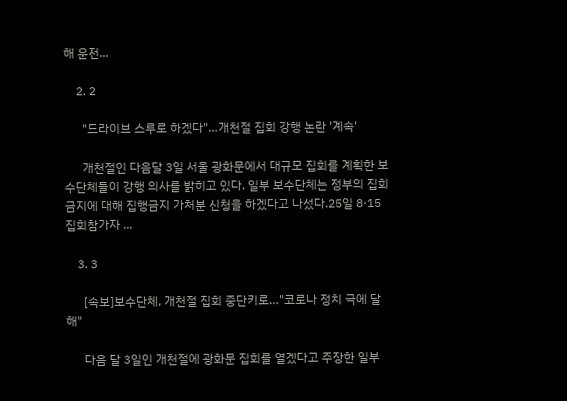해 운전...

    2. 2

      "드라이브 스루로 하겠다"…개천절 집회 강행 논란 '계속'

      개천절인 다음달 3일 서울 광화문에서 대규모 집회를 계획한 보수단체들이 강행 의사를 밝히고 있다. 일부 보수단체는 정부의 집회금지에 대해 집행금지 가처분 신청을 하겠다고 나섰다.25일 8·15집회참가자 ...

    3. 3

      [속보]보수단체, 개천절 집회 중단키로…"코로나 정치 극에 달해"

      다음 달 3일인 개천절에 광화문 집회를 열겠다고 주장한 일부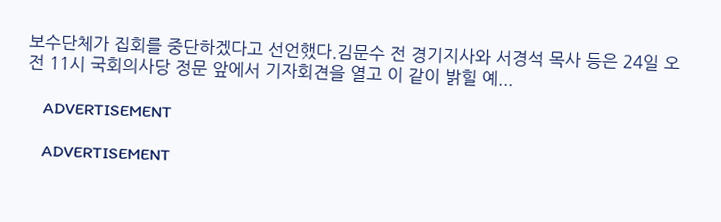보수단체가 집회를 중단하겠다고 선언했다.김문수 전 경기지사와 서경석 목사 등은 24일 오전 11시 국회의사당 정문 앞에서 기자회견을 열고 이 같이 밝힐 예...

    ADVERTISEMENT

    ADVERTISEMENT